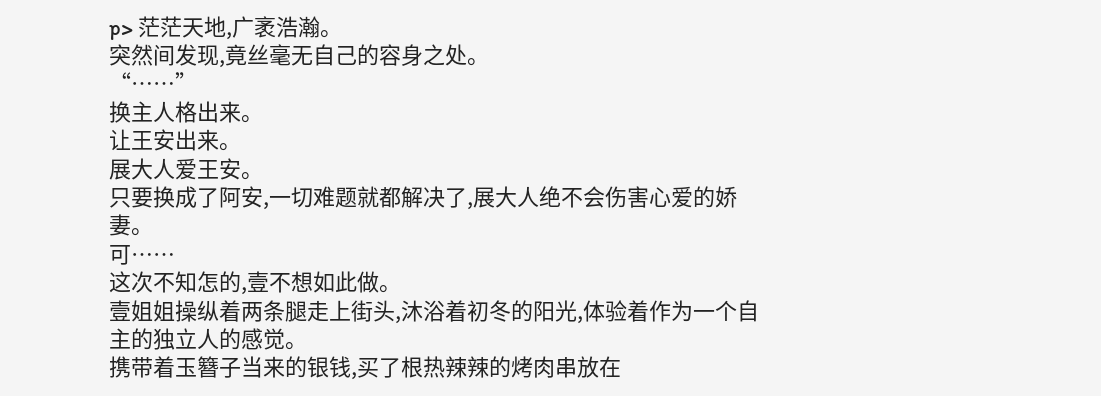p> 茫茫天地,广袤浩瀚。
突然间发现,竟丝毫无自己的容身之处。
“……”
换主人格出来。
让王安出来。
展大人爱王安。
只要换成了阿安,一切难题就都解决了,展大人绝不会伤害心爱的娇妻。
可……
这次不知怎的,壹不想如此做。
壹姐姐操纵着两条腿走上街头,沐浴着初冬的阳光,体验着作为一个自主的独立人的感觉。
携带着玉簪子当来的银钱,买了根热辣辣的烤肉串放在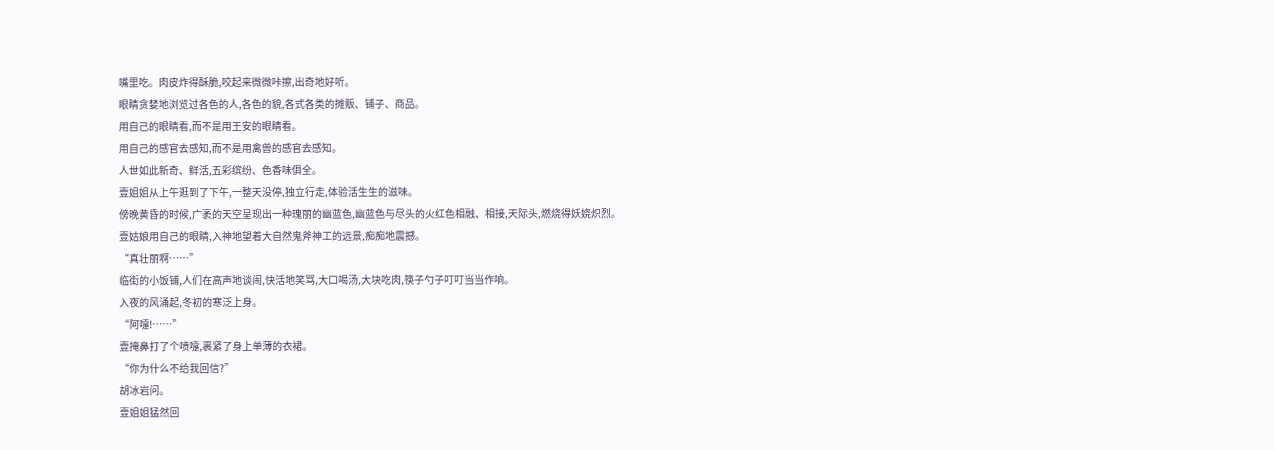嘴里吃。肉皮炸得酥脆,咬起来微微咔擦,出奇地好听。
眼睛贪婪地浏览过各色的人,各色的貌,各式各类的摊贩、铺子、商品。
用自己的眼睛看,而不是用王安的眼睛看。
用自己的感官去感知,而不是用禽兽的感官去感知。
人世如此新奇、鲜活,五彩缤纷、色香味俱全。
壹姐姐从上午逛到了下午,一整天没停,独立行走,体验活生生的滋味。
傍晚黄昏的时候,广袤的天空呈现出一种瑰丽的幽蓝色,幽蓝色与尽头的火红色相融、相接,天际头,燃烧得妖娆炽烈。
壹姑娘用自己的眼睛,入神地望着大自然鬼斧神工的远景,痴痴地震撼。
“真壮丽啊……”
临街的小饭铺,人们在高声地谈闹,快活地笑骂,大口喝汤,大块吃肉,筷子勺子叮叮当当作响。
入夜的风涌起,冬初的寒泛上身。
“阿嚏!……”
壹掩鼻打了个喷嚏,裹紧了身上单薄的衣裙。
“你为什么不给我回信?”
胡冰岩问。
壹姐姐猛然回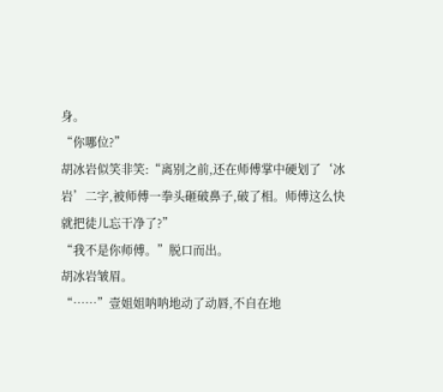身。
“你哪位?”
胡冰岩似笑非笑:“离别之前,还在师傅掌中硬划了‘冰岩’二字,被师傅一拳头砸破鼻子,破了相。师傅这么快就把徒儿忘干净了?”
“我不是你师傅。”脱口而出。
胡冰岩皱眉。
“……”壹姐姐呐呐地动了动唇,不自在地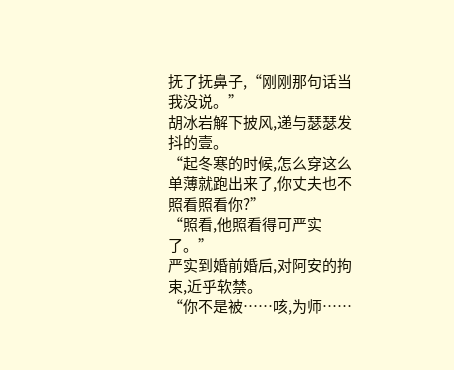抚了抚鼻子,“刚刚那句话当我没说。”
胡冰岩解下披风,递与瑟瑟发抖的壹。
“起冬寒的时候,怎么穿这么单薄就跑出来了,你丈夫也不照看照看你?”
“照看,他照看得可严实了。”
严实到婚前婚后,对阿安的拘束,近乎软禁。
“你不是被……咳,为师……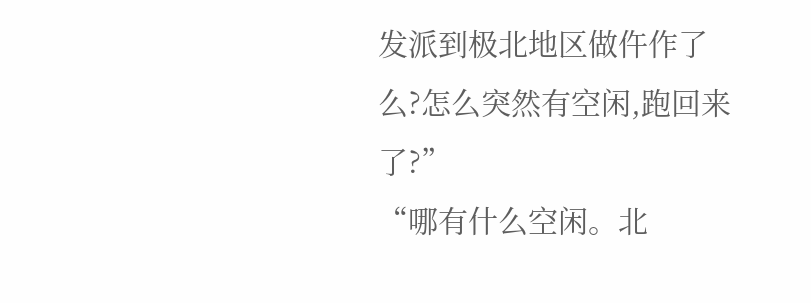发派到极北地区做仵作了么?怎么突然有空闲,跑回来了?”
“哪有什么空闲。北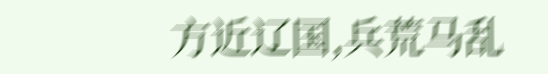方近辽国,兵荒马乱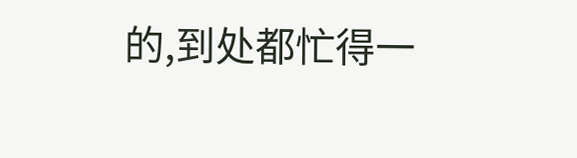的,到处都忙得一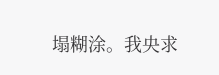塌糊涂。我央求